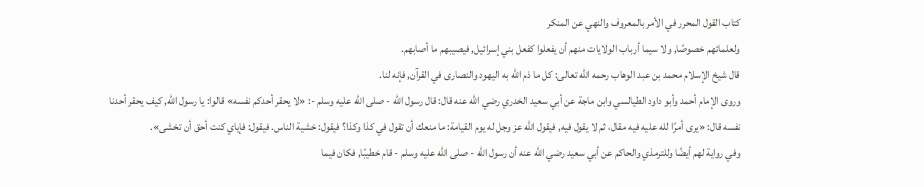كتاب القول المحرر في الأمر بالمعروف والنهي عن المنكر
ولعلمائهم خصوصًا, ولا سيما أرباب الولايات منهم أن يفعلوا كفعل بني إسرائيل, فيصيبهم ما أصابهم.
قال شيخ الإسلام محمد بن عبد الوهاب رحمه الله تعالى: كل ما ذم الله به اليهود والنصارى في القرآن, فإنه لنا.
وروى الإمام أحمد وأبو داود الطيالسي وابن ماجة عن أبي سعيد الخدري رضي الله عنه قال: قال رسول الله - صلى الله عليه وسلم -: «لا يحقر أحدكم نفسه» قالوا: يا رسول الله, كيف يحقر أحدنا نفسه قال: «يرى أمرًا لله عليه فيه مقال، ثم لا يقول فيه, فيقول الله عز وجل له يوم القيامة: ما منعك أن تقول في كذا وكذا؟ فيقول: خشية الناس. فيقول: فإياي كنت أحق أن تخشى».
وفي رواية لهم أيضًا وللترمذي والحاكم عن أبي سعيد رضي الله عنه أن رسول الله - صلى الله عليه وسلم - قام خطيبًا, فكان فيما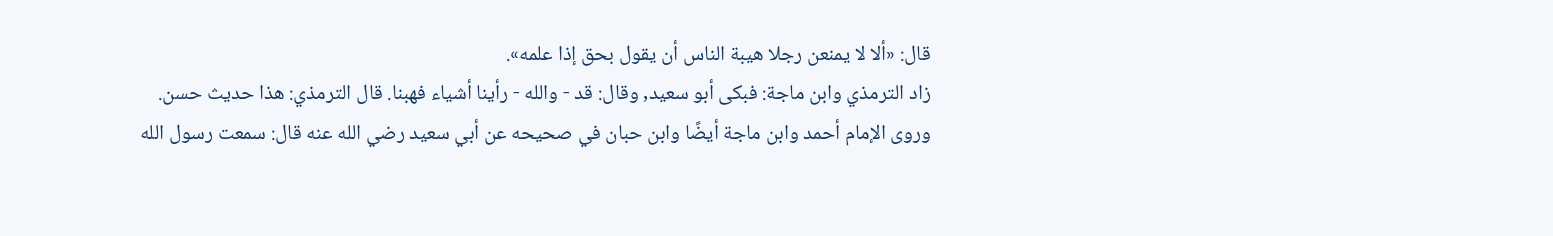قال: «ألا لا يمنعن رجلا هيبة الناس أن يقول بحق إذا علمه».
زاد الترمذي وابن ماجة: فبكى أبو سعيد, وقال: قد - والله - رأينا أشياء فهبنا. قال الترمذي: هذا حديث حسن.
وروى الإمام أحمد وابن ماجة أيضًا وابن حبان في صحيحه عن أبي سعيد رضي الله عنه قال: سمعت رسول الله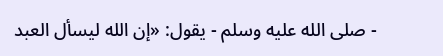- صلى الله عليه وسلم - يقول: «إن الله ليسأل العبد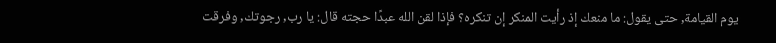يوم القيامة, حتى يقول: ما منعك إذ رأيت المنكر إن تنكره؟ فإذا لقن الله عبدًا حجته قال: يا رب, رجوتك, وفرقت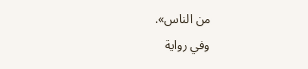من الناس».
وفي رواية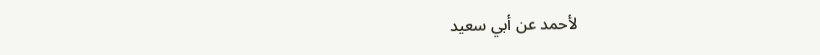لأحمد عن أبي سعيد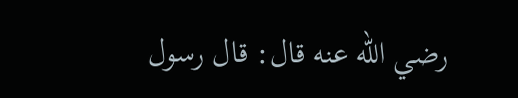رضي الله عنه قال: قال رسول